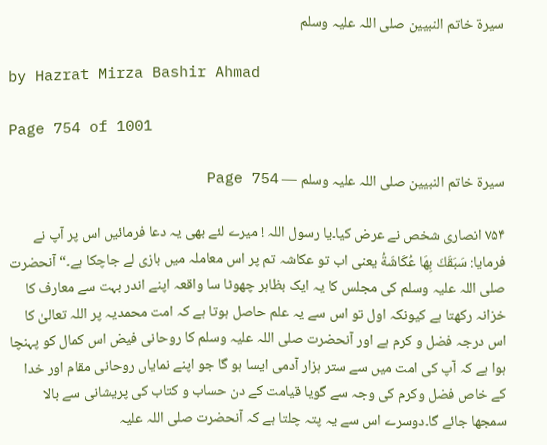سیرۃ خاتم النبیین صلی اللہ علیہ وسلم

by Hazrat Mirza Bashir Ahmad

Page 754 of 1001

سیرۃ خاتم النبیین صلی اللہ علیہ وسلم — Page 754

۷۵۴ انصاری شخص نے عرض کیا۔یا رسول اللہ ! میرے لئے بھی یہ دعا فرمائیں اس پر آپ نے فرمایا: سَبَقَكَ بِهَا عُكَاشَةُ یعنی اب تو عکاشہ تم پر اس معاملہ میں بازی لے جاچکا ہے۔“ آنحضرت صلی اللہ علیہ وسلم کی مجلس کا یہ ایک بظاہر چھوٹا سا واقعہ اپنے اندر بہت سے معارف کا خزانہ رکھتا ہے کیونکہ اول تو اس سے یہ علم حاصل ہوتا ہے کہ امت محمدیہ پر اللہ تعالیٰ کا اس درجہ فضل و کرم ہے اور آنحضرت صلی اللہ علیہ وسلم کا روحانی فیض اس کمال کو پہنچا ہوا ہے کہ آپ کی امت میں سے ستر ہزار آدمی ایسا ہو گا جو اپنے نمایاں روحانی مقام اور خدا کے خاص فضل وکرم کی وجہ سے گویا قیامت کے دن حساب و کتاب کی پریشانی سے بالا سمجھا جائے گا۔دوسرے اس سے یہ پتہ چلتا ہے کہ آنحضرت صلی اللہ علیہ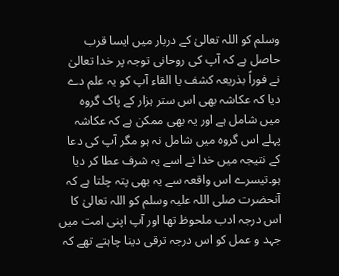وسلم کو اللہ تعالیٰ کے دربار میں ایسا قرب حاصل ہے کہ آپ کی روحانی توجہ پر خدا تعالیٰ نے فوراً بذریعہ کشف یا القاء آپ کو یہ علم دے دیا کہ عکاشہ بھی اس ستر ہزار کے پاک گروہ میں شامل ہے اور یہ بھی ممکن ہے کہ عکاشہ پہلے اس گروہ میں شامل نہ ہو مگر آپ کی دعا کے نتیجہ میں خدا نے اسے یہ شرف عطا کر دیا ہو۔تیسرے اس واقعہ سے یہ بھی پتہ چلتا ہے کہ آنحضرت صلی اللہ علیہ وسلم کو اللہ تعالیٰ کا اس درجہ ادب ملحوظ تھا اور آپ اپنی امت میں جہد و عمل کو اس درجہ ترقی دینا چاہتے تھے کہ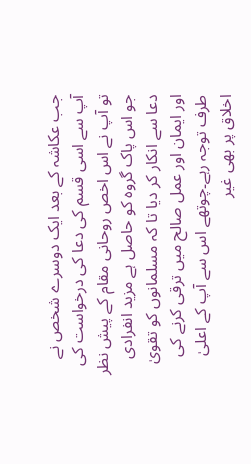جب عکاشہ کے بعد ایک دوسرے شخص نے آپ سے اسی قسم کی دعا کی درخواست کی تو آپ نے اس اخص روحانی مقام کے پیش نظر جو اس پاک گروہ کو حاصل ہے مزید انفرادی دعا سے انکار کر دیا تا کہ مسلمانوں کو تقویٰ اور ایمان اور عمل صالح میں ترقی کرنے کی طرف توجہ رہے۔چوتھے اس سے آپ کے اعلیٰ اخلاق پر بھی غیر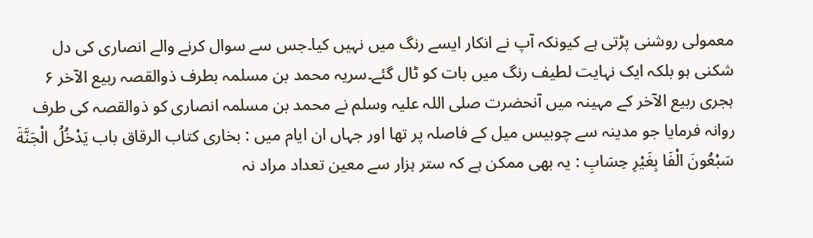معمولی روشنی پڑتی ہے کیونکہ آپ نے انکار ایسے رنگ میں نہیں کیا۔جس سے سوال کرنے والے انصاری کی دل شکنی ہو بلکہ ایک نہایت لطیف رنگ میں بات کو ٹال گئے۔سریہ محمد بن مسلمہ بطرف ذوالقصہ ربیع الآخر ۶ ہجری ربيع الآخر کے مہینہ میں آنحضرت صلی اللہ علیہ وسلم نے محمد بن مسلمہ انصاری کو ذوالقصہ کی طرف روانہ فرمایا جو مدینہ سے چوبیس میل کے فاصلہ پر تھا اور جہاں ان ایام میں : بخاری کتاب الرقاق باب يَدْخُلُ الْجَنَّةَ سَبْعُونَ الْفَا بِغَيْرِ حِسَابِ : یہ بھی ممکن ہے کہ ستر ہزار سے معین تعداد مراد نہ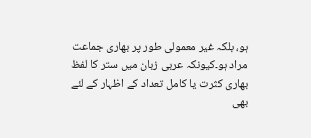ہو، بلکہ غیر معمولی طور پر بھاری جماعت مراد ہو۔کیونکہ عربی زبان میں ستر کا لفظ بھاری کثرت یا کامل تعداد کے اظہار کے لئے بھی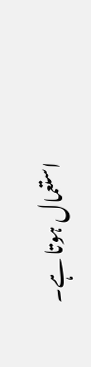استعمال ہوتا ہے۔